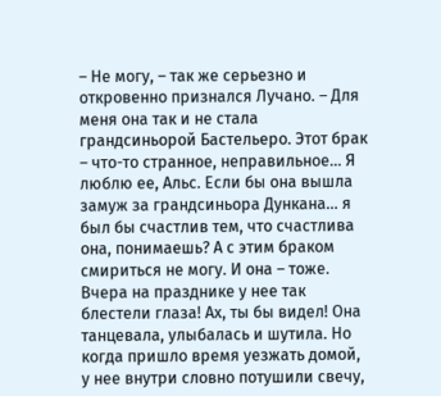– Не могу, – так же серьезно и откровенно признался Лучано. – Для меня она так и не стала грандсиньорой Бастельеро. Этот брак – что-то странное, неправильное… Я люблю ее, Альс. Если бы она вышла замуж за грандсиньора Дункана… я был бы счастлив тем, что счастлива она, понимаешь? А с этим браком смириться не могу. И она – тоже. Вчера на празднике у нее так блестели глаза! Ах, ты бы видел! Она танцевала, улыбалась и шутила. Но когда пришло время уезжать домой, у нее внутри словно потушили свечу,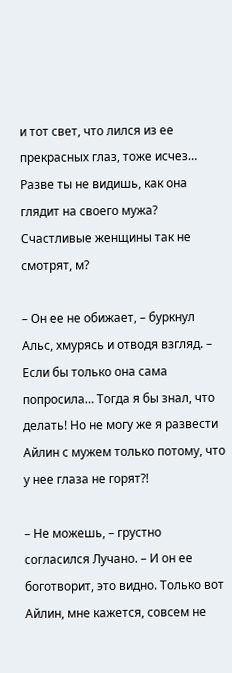и тот свет, что лился из ее прекрасных глаз, тоже исчез… Разве ты не видишь, как она глядит на своего мужа? Счастливые женщины так не смотрят, м?

– Он ее не обижает, – буркнул Альс, хмурясь и отводя взгляд. – Если бы только она сама попросила… Тогда я бы знал, что делать! Но не могу же я развести Айлин с мужем только потому, что у нее глаза не горят?!

– Не можешь, – грустно согласился Лучано. – И он ее боготворит, это видно. Только вот Айлин, мне кажется, совсем не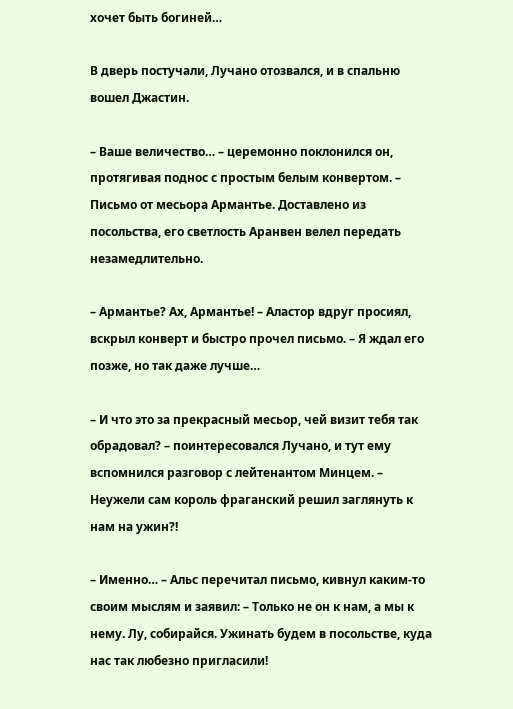хочет быть богиней…

В дверь постучали, Лучано отозвался, и в спальню вошел Джастин.

– Ваше величество… – церемонно поклонился он, протягивая поднос с простым белым конвертом. – Письмо от месьора Армантье. Доставлено из посольства, его светлость Аранвен велел передать незамедлительно.

– Армантье? Ах, Армантье! – Аластор вдруг просиял, вскрыл конверт и быстро прочел письмо. – Я ждал его позже, но так даже лучше…

– И что это за прекрасный месьор, чей визит тебя так обрадовал? – поинтересовался Лучано, и тут ему вспомнился разговор с лейтенантом Минцем. – Неужели сам король фраганский решил заглянуть к нам на ужин?!

– Именно… – Альс перечитал письмо, кивнул каким-то своим мыслям и заявил: – Только не он к нам, а мы к нему. Лу, собирайся. Ужинать будем в посольстве, куда нас так любезно пригласили!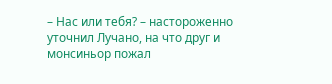– Нас или тебя? – настороженно уточнил Лучано, на что друг и монсиньор пожал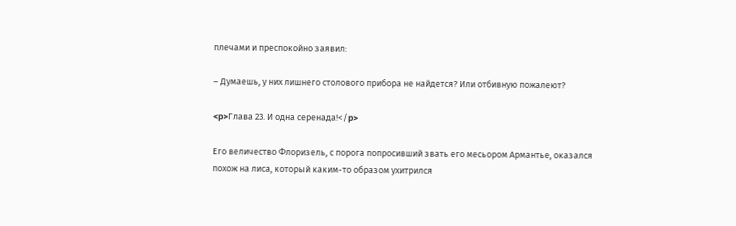плечами и преспокойно заявил:

– Думаешь, у них лишнего столового прибора не найдется? Или отбивную пожалеют?

<p>Глава 23. И одна серенада!</p>

Его величество Флоризель, с порога попросивший звать его месьором Армантье, оказался похож на лиса, который каким-то образом ухитрился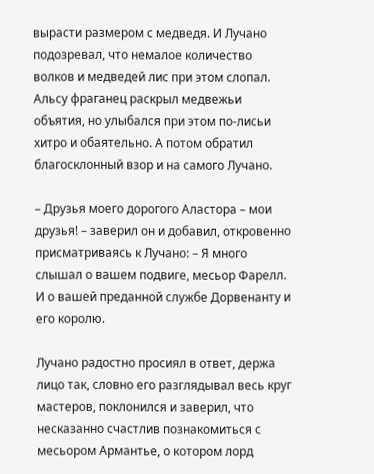вырасти размером с медведя. И Лучано подозревал, что немалое количество волков и медведей лис при этом слопал. Альсу фраганец раскрыл медвежьи объятия, но улыбался при этом по-лисьи хитро и обаятельно. А потом обратил благосклонный взор и на самого Лучано.

– Друзья моего дорогого Аластора – мои друзья! – заверил он и добавил, откровенно присматриваясь к Лучано: – Я много слышал о вашем подвиге, месьор Фарелл. И о вашей преданной службе Дорвенанту и его королю.

Лучано радостно просиял в ответ, держа лицо так, словно его разглядывал весь круг мастеров, поклонился и заверил, что несказанно счастлив познакомиться с месьором Армантье, о котором лорд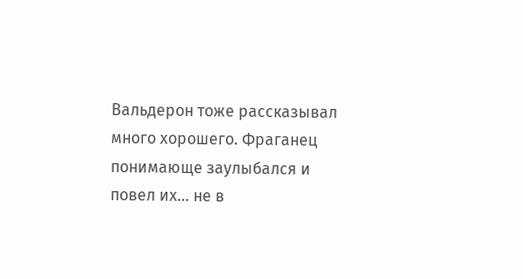Вальдерон тоже рассказывал много хорошего. Фраганец понимающе заулыбался и повел их… не в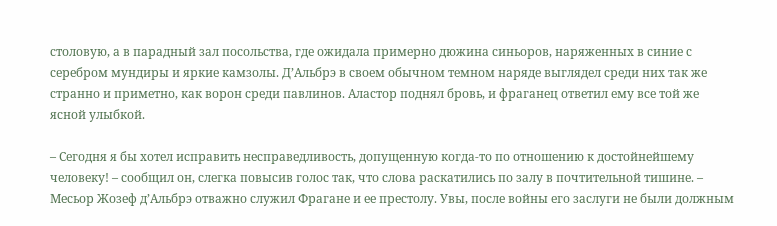столовую, а в парадный зал посольства, где ожидала примерно дюжина синьоров, наряженных в синие с серебром мундиры и яркие камзолы. Д’Альбрэ в своем обычном темном наряде выглядел среди них так же странно и приметно, как ворон среди павлинов. Аластор поднял бровь, и фраганец ответил ему все той же ясной улыбкой.

– Сегодня я бы хотел исправить несправедливость, допущенную когда-то по отношению к достойнейшему человеку! – сообщил он, слегка повысив голос так, что слова раскатились по залу в почтительной тишине. – Месьор Жозеф д’Альбрэ отважно служил Фрагане и ее престолу. Увы, после войны его заслуги не были должным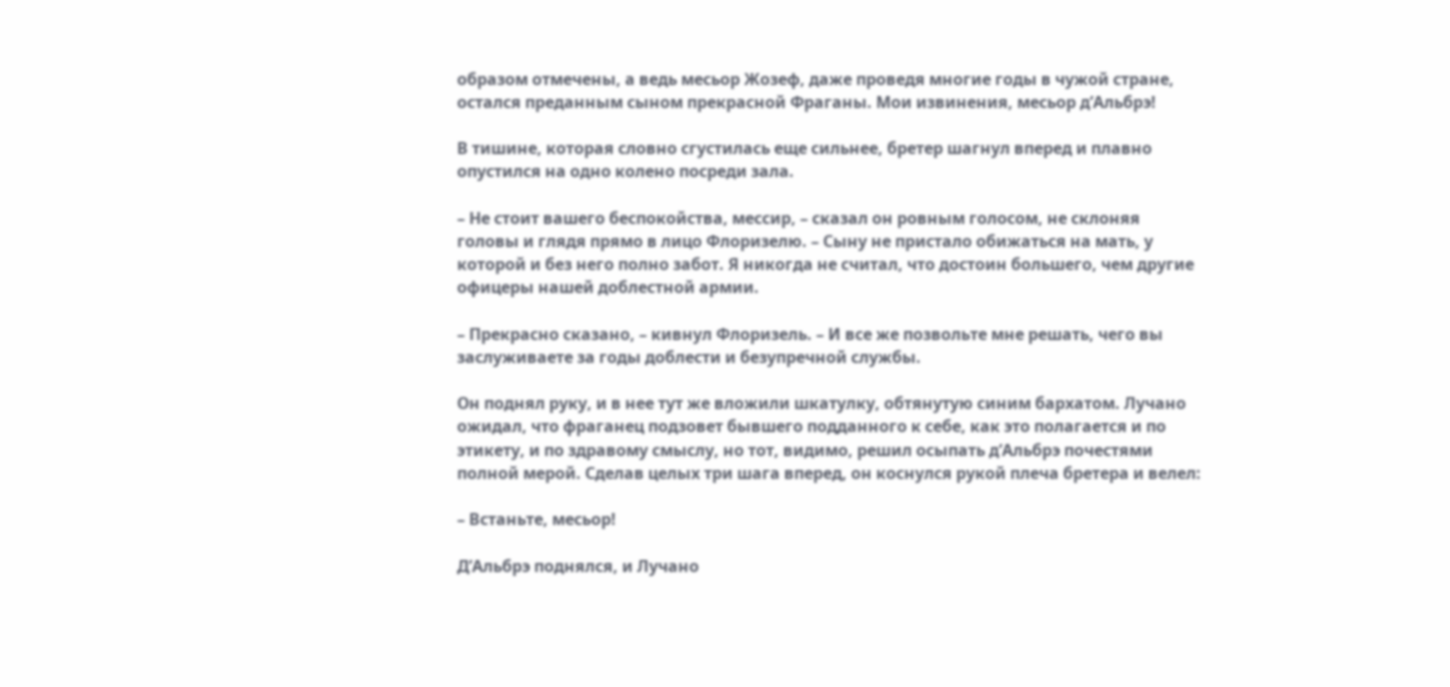образом отмечены, а ведь месьор Жозеф, даже проведя многие годы в чужой стране, остался преданным сыном прекрасной Фраганы. Мои извинения, месьор д’Альбрэ!

В тишине, которая словно сгустилась еще сильнее, бретер шагнул вперед и плавно опустился на одно колено посреди зала.

– Не стоит вашего беспокойства, мессир, – сказал он ровным голосом, не склоняя головы и глядя прямо в лицо Флоризелю. – Сыну не пристало обижаться на мать, у которой и без него полно забот. Я никогда не считал, что достоин большего, чем другие офицеры нашей доблестной армии.

– Прекрасно сказано, – кивнул Флоризель. – И все же позвольте мне решать, чего вы заслуживаете за годы доблести и безупречной службы.

Он поднял руку, и в нее тут же вложили шкатулку, обтянутую синим бархатом. Лучано ожидал, что фраганец подзовет бывшего подданного к себе, как это полагается и по этикету, и по здравому смыслу, но тот, видимо, решил осыпать д’Альбрэ почестями полной мерой. Сделав целых три шага вперед, он коснулся рукой плеча бретера и велел:

– Встаньте, месьор!

Д’Альбрэ поднялся, и Лучано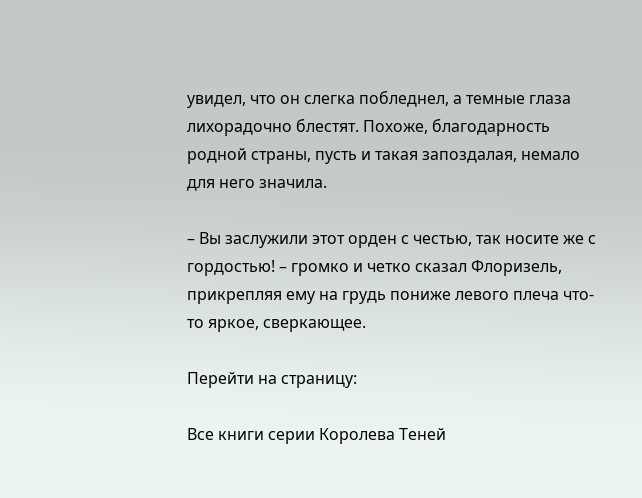увидел, что он слегка побледнел, а темные глаза лихорадочно блестят. Похоже, благодарность родной страны, пусть и такая запоздалая, немало для него значила.

– Вы заслужили этот орден с честью, так носите же с гордостью! – громко и четко сказал Флоризель, прикрепляя ему на грудь пониже левого плеча что-то яркое, сверкающее.

Перейти на страницу:

Все книги серии Королева Теней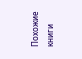Похожие книги